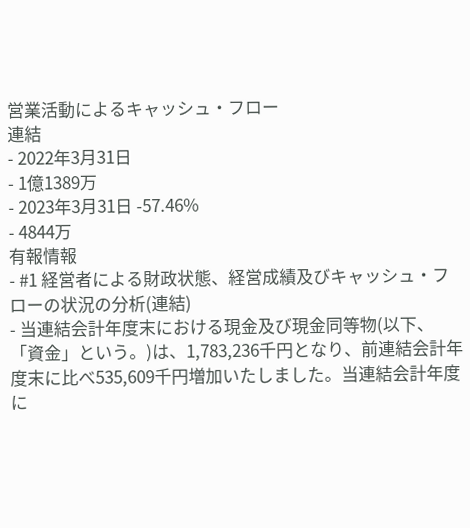営業活動によるキャッシュ・フロー
連結
- 2022年3月31日
- 1億1389万
- 2023年3月31日 -57.46%
- 4844万
有報情報
- #1 経営者による財政状態、経営成績及びキャッシュ・フローの状況の分析(連結)
- 当連結会計年度末における現金及び現金同等物(以下、「資金」という。)は、1,783,236千円となり、前連結会計年度末に比べ535,609千円増加いたしました。当連結会計年度に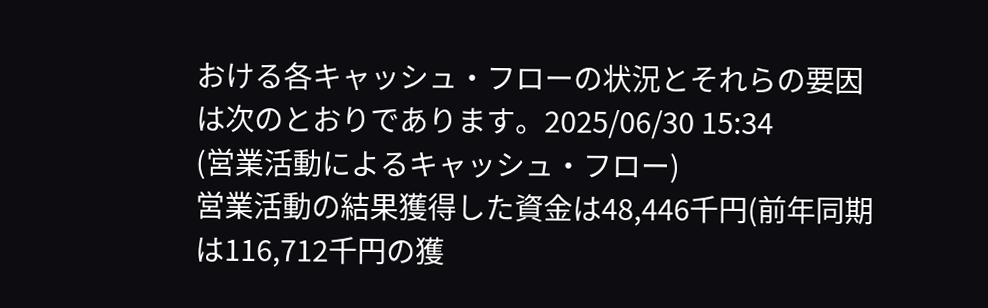おける各キャッシュ・フローの状況とそれらの要因は次のとおりであります。2025/06/30 15:34
(営業活動によるキャッシュ・フロー)
営業活動の結果獲得した資金は48,446千円(前年同期は116,712千円の獲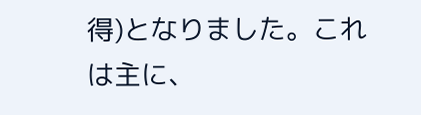得)となりました。これは主に、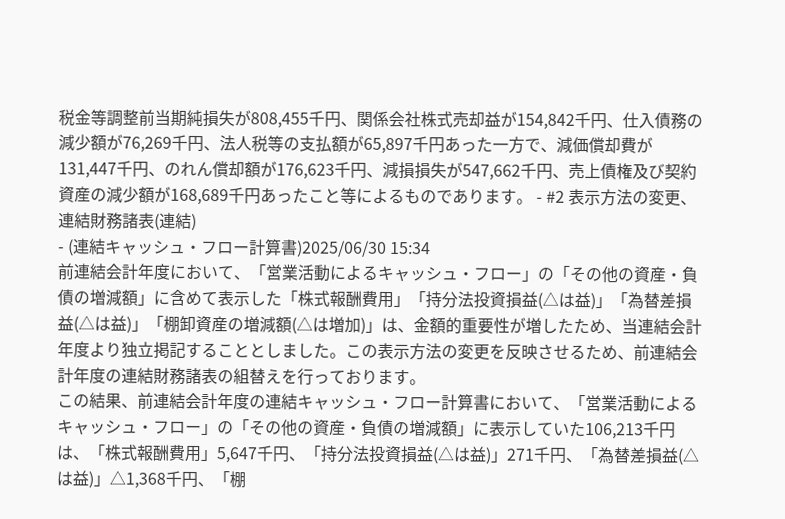税金等調整前当期純損失が808,455千円、関係会社株式売却益が154,842千円、仕入債務の減少額が76,269千円、法人税等の支払額が65,897千円あった一方で、減価償却費が131,447千円、のれん償却額が176,623千円、減損損失が547,662千円、売上債権及び契約資産の減少額が168,689千円あったこと等によるものであります。 - #2 表示方法の変更、連結財務諸表(連結)
- (連結キャッシュ・フロー計算書)2025/06/30 15:34
前連結会計年度において、「営業活動によるキャッシュ・フロー」の「その他の資産・負債の増減額」に含めて表示した「株式報酬費用」「持分法投資損益(△は益)」「為替差損益(△は益)」「棚卸資産の増減額(△は増加)」は、金額的重要性が増したため、当連結会計年度より独立掲記することとしました。この表示方法の変更を反映させるため、前連結会計年度の連結財務諸表の組替えを行っております。
この結果、前連結会計年度の連結キャッシュ・フロー計算書において、「営業活動によるキャッシュ・フロー」の「その他の資産・負債の増減額」に表示していた106,213千円は、「株式報酬費用」5,647千円、「持分法投資損益(△は益)」271千円、「為替差損益(△は益)」△1,368千円、「棚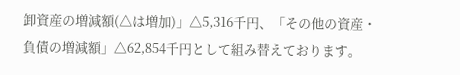卸資産の増減額(△は増加)」△5,316千円、「その他の資産・負債の増減額」△62,854千円として組み替えております。